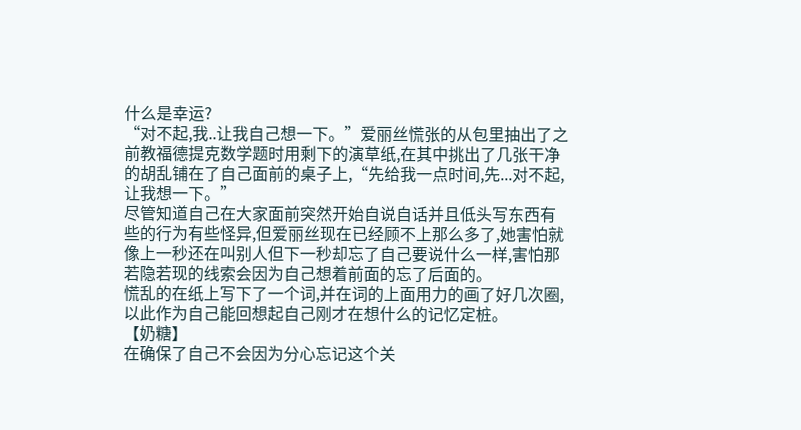什么是幸运?
“对不起,我..让我自己想一下。”爱丽丝慌张的从包里抽出了之前教福德提克数学题时用剩下的演草纸,在其中挑出了几张干净的胡乱铺在了自己面前的桌子上,“先给我一点时间,先...对不起,让我想一下。”
尽管知道自己在大家面前突然开始自说自话并且低头写东西有些的行为有些怪异,但爱丽丝现在已经顾不上那么多了,她害怕就像上一秒还在叫别人但下一秒却忘了自己要说什么一样,害怕那若隐若现的线索会因为自己想着前面的忘了后面的。
慌乱的在纸上写下了一个词,并在词的上面用力的画了好几次圈,以此作为自己能回想起自己刚才在想什么的记忆定桩。
【奶糖】
在确保了自己不会因为分心忘记这个关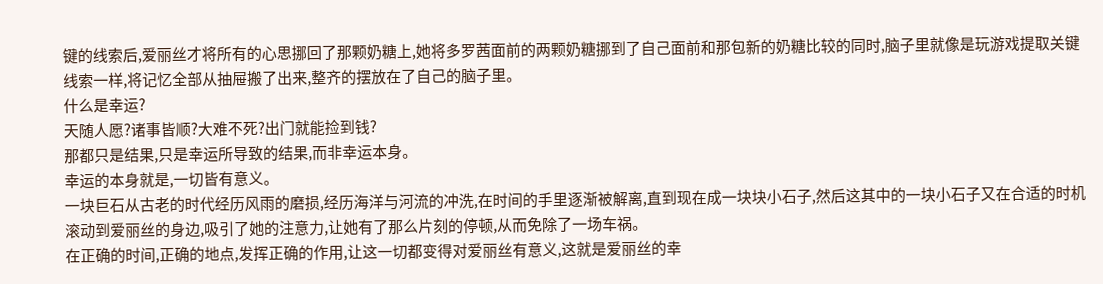键的线索后,爱丽丝才将所有的心思挪回了那颗奶糖上,她将多罗茜面前的两颗奶糖挪到了自己面前和那包新的奶糖比较的同时,脑子里就像是玩游戏提取关键线索一样,将记忆全部从抽屉搬了出来,整齐的摆放在了自己的脑子里。
什么是幸运?
天随人愿?诸事皆顺?大难不死?出门就能捡到钱?
那都只是结果,只是幸运所导致的结果,而非幸运本身。
幸运的本身就是,一切皆有意义。
一块巨石从古老的时代经历风雨的磨损,经历海洋与河流的冲洗,在时间的手里逐渐被解离,直到现在成一块块小石子,然后这其中的一块小石子又在合适的时机滚动到爱丽丝的身边,吸引了她的注意力,让她有了那么片刻的停顿,从而免除了一场车祸。
在正确的时间,正确的地点,发挥正确的作用,让这一切都变得对爱丽丝有意义,这就是爱丽丝的幸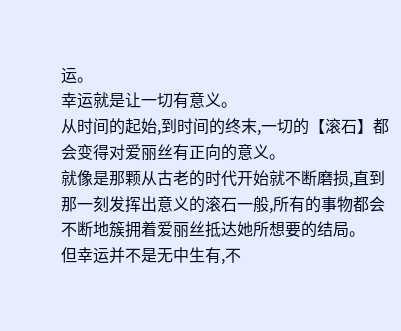运。
幸运就是让一切有意义。
从时间的起始,到时间的终末,一切的【滚石】都会变得对爱丽丝有正向的意义。
就像是那颗从古老的时代开始就不断磨损,直到那一刻发挥出意义的滚石一般,所有的事物都会不断地簇拥着爱丽丝抵达她所想要的结局。
但幸运并不是无中生有,不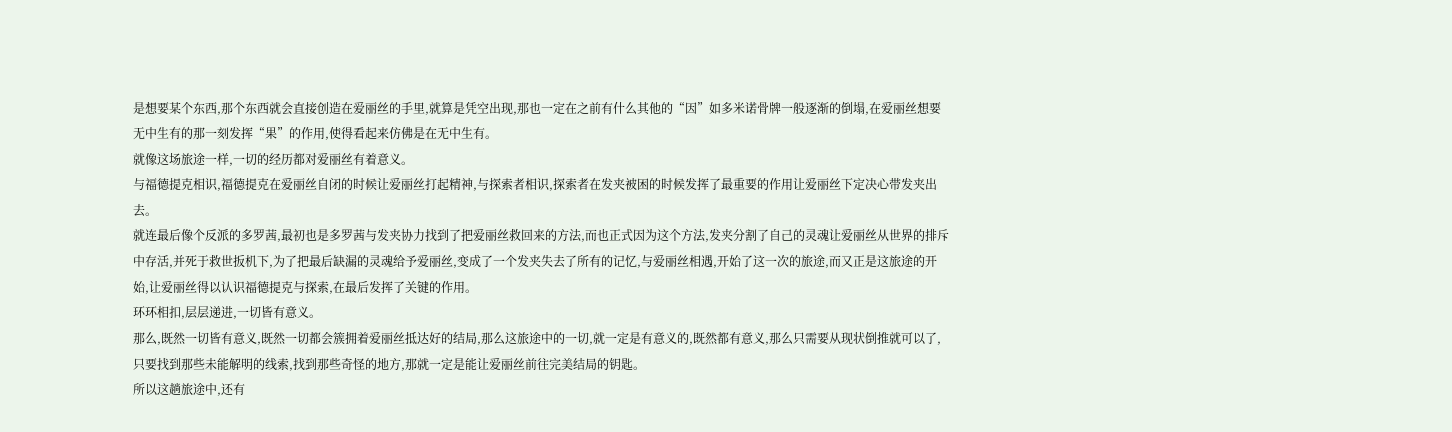是想要某个东西,那个东西就会直接创造在爱丽丝的手里,就算是凭空出现,那也一定在之前有什么其他的“因”如多米诺骨牌一般逐渐的倒塌,在爱丽丝想要无中生有的那一刻发挥“果”的作用,使得看起来仿佛是在无中生有。
就像这场旅途一样,一切的经历都对爱丽丝有着意义。
与福德提克相识,福德提克在爱丽丝自闭的时候让爱丽丝打起精神,与探索者相识,探索者在发夹被困的时候发挥了最重要的作用让爱丽丝下定决心带发夹出去。
就连最后像个反派的多罗茜,最初也是多罗茜与发夹协力找到了把爱丽丝救回来的方法,而也正式因为这个方法,发夹分割了自己的灵魂让爱丽丝从世界的排斥中存活,并死于救世扳机下,为了把最后缺漏的灵魂给予爱丽丝,变成了一个发夹失去了所有的记忆,与爱丽丝相遇,开始了这一次的旅途,而又正是这旅途的开始,让爱丽丝得以认识福德提克与探索,在最后发挥了关键的作用。
环环相扣,层层递进,一切皆有意义。
那么,既然一切皆有意义,既然一切都会簇拥着爱丽丝抵达好的结局,那么这旅途中的一切,就一定是有意义的,既然都有意义,那么只需要从现状倒推就可以了,只要找到那些未能解明的线索,找到那些奇怪的地方,那就一定是能让爱丽丝前往完美结局的钥匙。
所以这趟旅途中,还有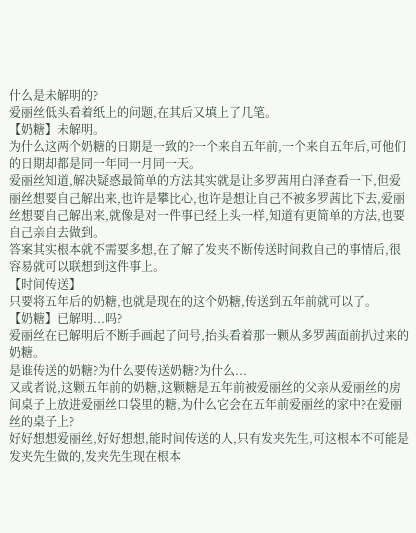什么是未解明的?
爱丽丝低头看着纸上的问题,在其后又填上了几笔。
【奶糖】未解明。
为什么这两个奶糖的日期是一致的?一个来自五年前,一个来自五年后,可他们的日期却都是同一年同一月同一天。
爱丽丝知道,解决疑惑最简单的方法其实就是让多罗茜用白泽查看一下,但爱丽丝想要自己解出来,也许是攀比心,也许是想让自己不被多罗茜比下去,爱丽丝想要自己解出来,就像是对一件事已经上头一样,知道有更简单的方法,也要自己亲自去做到。
答案其实根本就不需要多想,在了解了发夹不断传送时间救自己的事情后,很容易就可以联想到这件事上。
【时间传送】
只要将五年后的奶糖,也就是现在的这个奶糖,传送到五年前就可以了。
【奶糖】已解明...吗?
爱丽丝在已解明后不断手画起了问号,抬头看着那一颗从多罗茜面前扒过来的奶糖。
是谁传送的奶糖?为什么要传送奶糖?为什么...
又或者说,这颗五年前的奶糖,这颗糖是五年前被爱丽丝的父亲从爱丽丝的房间桌子上放进爱丽丝口袋里的糖,为什么它会在五年前爱丽丝的家中?在爱丽丝的桌子上?
好好想想爱丽丝,好好想想,能时间传送的人,只有发夹先生,可这根本不可能是发夹先生做的,发夹先生现在根本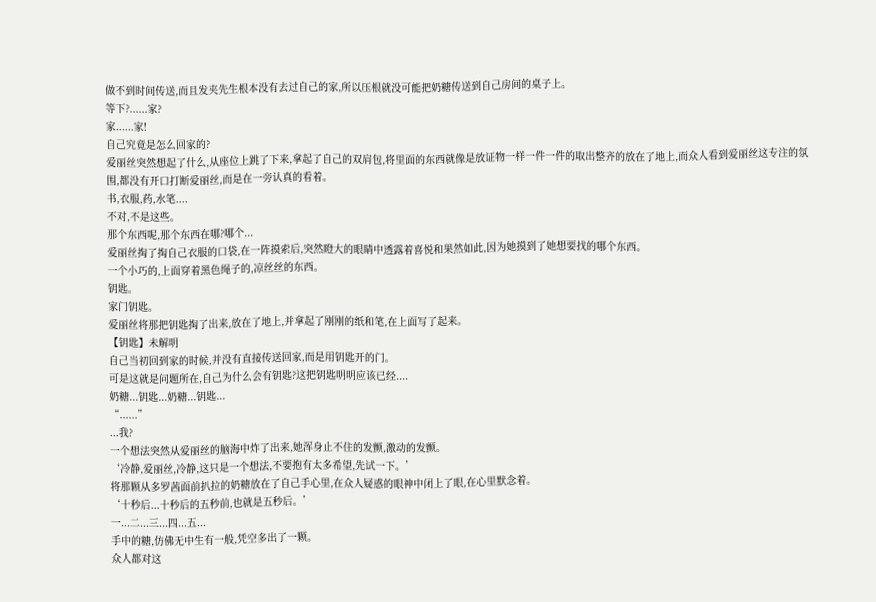做不到时间传送,而且发夹先生根本没有去过自己的家,所以压根就没可能把奶糖传送到自己房间的桌子上。
等下?......家?
家......家!
自己究竟是怎么回家的?
爱丽丝突然想起了什么,从座位上跳了下来,拿起了自己的双肩包,将里面的东西就像是放证物一样一件一件的取出整齐的放在了地上,而众人看到爱丽丝这专注的氛围,都没有开口打断爱丽丝,而是在一旁认真的看着。
书,衣服,药,水笔....
不对,不是这些。
那个东西呢,那个东西在哪?哪个...
爱丽丝掏了掏自己衣服的口袋,在一阵摸索后,突然瞪大的眼睛中透露着喜悦和果然如此,因为她摸到了她想要找的哪个东西。
一个小巧的,上面穿着黑色绳子的,凉丝丝的东西。
钥匙。
家门钥匙。
爱丽丝将那把钥匙掏了出来,放在了地上,并拿起了刚刚的纸和笔,在上面写了起来。
【钥匙】未解明
自己当初回到家的时候,并没有直接传送回家,而是用钥匙开的门。
可是这就是问题所在,自己为什么会有钥匙?这把钥匙明明应该已经....
奶糖...钥匙...奶糖...钥匙...
“......”
...我?
一个想法突然从爱丽丝的脑海中炸了出来,她浑身止不住的发颤,激动的发颤。
‘冷静,爱丽丝,冷静,这只是一个想法,不要抱有太多希望,先试一下。’
将那颗从多罗茜面前扒拉的奶糖放在了自己手心里,在众人疑惑的眼神中闭上了眼,在心里默念着。
‘十秒后...十秒后的五秒前,也就是五秒后。’
一...二...三...四...五...
手中的糖,仿佛无中生有一般,凭空多出了一颗。
众人都对这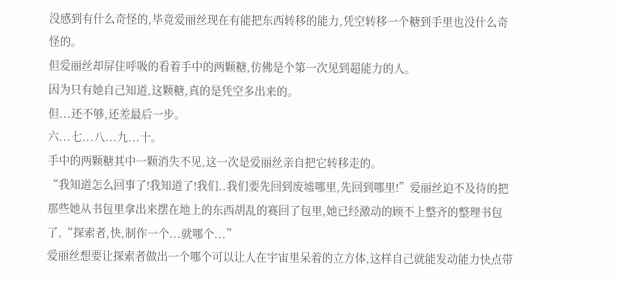没感到有什么奇怪的,毕竟爱丽丝现在有能把东西转移的能力,凭空转移一个糖到手里也没什么奇怪的。
但爱丽丝却屏住呼吸的看着手中的两颗糖,仿佛是个第一次见到超能力的人。
因为只有她自己知道,这颗糖,真的是凭空多出来的。
但...还不够,还差最后一步。
六...七...八...九...十。
手中的两颗糖其中一颗消失不见,这一次是爱丽丝亲自把它转移走的。
“我知道怎么回事了!我知道了!我们..我们要先回到废墟哪里,先回到哪里!”爱丽丝迫不及待的把那些她从书包里拿出来摆在地上的东西胡乱的赛回了包里,她已经激动的顾不上整齐的整理书包了,“探索者,快,制作一个...就哪个...”
爱丽丝想要让探索者做出一个哪个可以让人在宇宙里呆着的立方体,这样自己就能发动能力快点带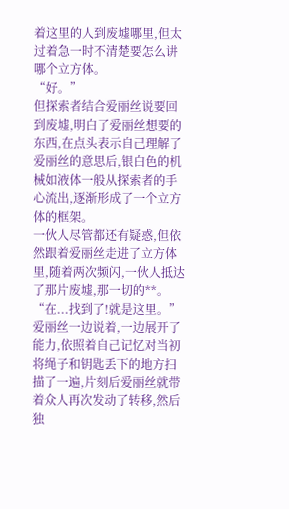着这里的人到废墟哪里,但太过着急一时不清楚要怎么讲哪个立方体。
“好。”
但探索者结合爱丽丝说要回到废墟,明白了爱丽丝想要的东西,在点头表示自己理解了爱丽丝的意思后,银白色的机械如液体一般从探索者的手心流出,逐渐形成了一个立方体的框架。
一伙人尽管都还有疑惑,但依然跟着爱丽丝走进了立方体里,随着两次频闪,一伙人抵达了那片废墟,那一切的**。
“在...找到了!就是这里。”
爱丽丝一边说着,一边展开了能力,依照着自己记忆对当初将绳子和钥匙丢下的地方扫描了一遍,片刻后爱丽丝就带着众人再次发动了转移,然后独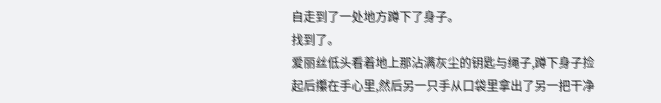自走到了一处地方蹲下了身子。
找到了。
爱丽丝低头看着地上那沾满灰尘的钥匙与绳子,蹲下身子捡起后攥在手心里,然后另一只手从口袋里拿出了另一把干净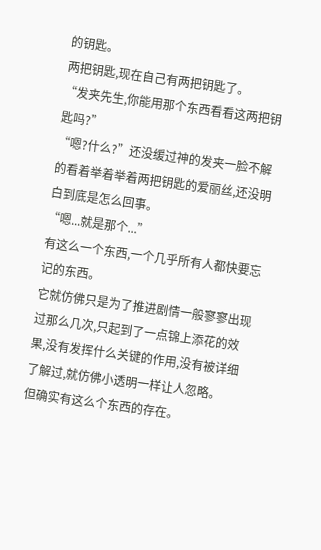的钥匙。
两把钥匙,现在自己有两把钥匙了。
“发夹先生,你能用那个东西看看这两把钥匙吗?”
“嗯?什么?”还没缓过神的发夹一脸不解的看着举着举着两把钥匙的爱丽丝,还没明白到底是怎么回事。
“嗯...就是那个...”
有这么一个东西,一个几乎所有人都快要忘记的东西。
它就仿佛只是为了推进剧情一般寥寥出现过那么几次,只起到了一点锦上添花的效果,没有发挥什么关键的作用,没有被详细了解过,就仿佛小透明一样让人忽略。
但确实有这么个东西的存在。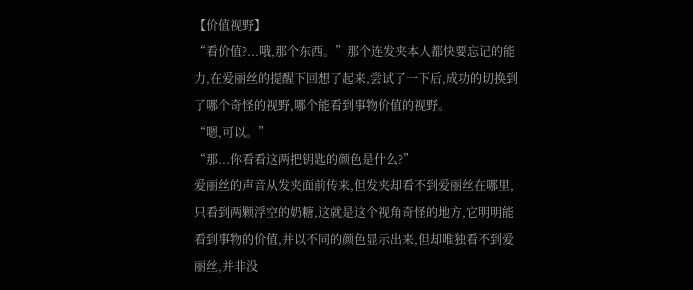【价值视野】
“看价值?...哦,那个东西。”那个连发夹本人都快要忘记的能力,在爱丽丝的提醒下回想了起来,尝试了一下后,成功的切换到了哪个奇怪的视野,哪个能看到事物价值的视野。
“嗯,可以。”
“那...你看看这两把钥匙的颜色是什么?”
爱丽丝的声音从发夹面前传来,但发夹却看不到爱丽丝在哪里,只看到两颗浮空的奶糖,这就是这个视角奇怪的地方,它明明能看到事物的价值,并以不同的颜色显示出来,但却唯独看不到爱丽丝,并非没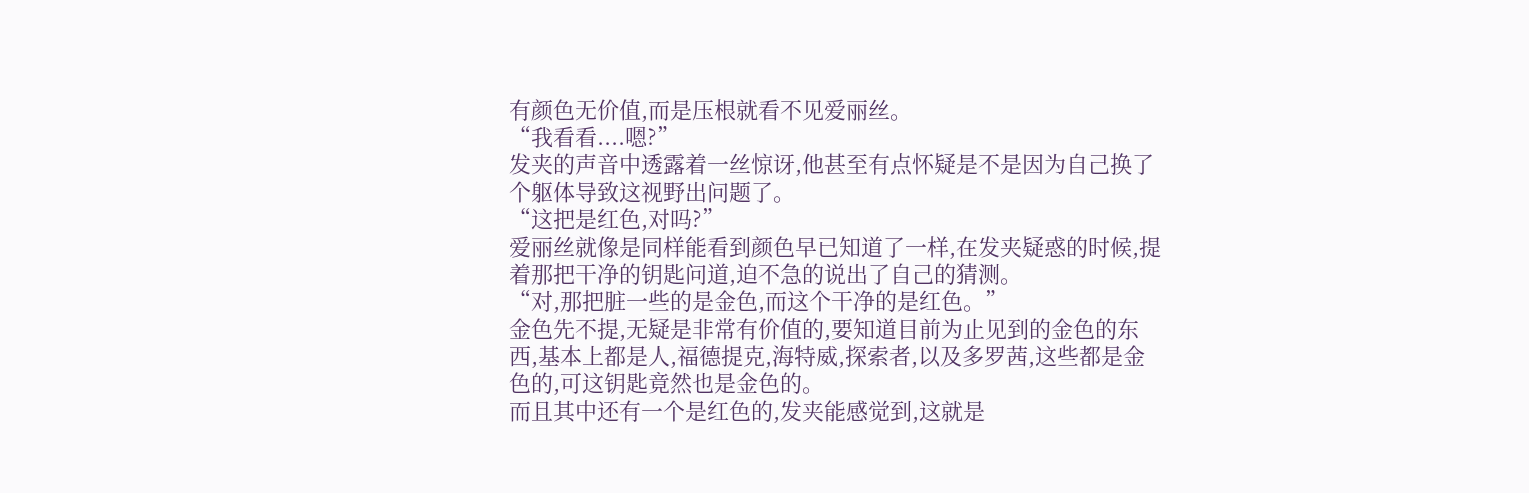有颜色无价值,而是压根就看不见爱丽丝。
“我看看....嗯?”
发夹的声音中透露着一丝惊讶,他甚至有点怀疑是不是因为自己换了个躯体导致这视野出问题了。
“这把是红色,对吗?”
爱丽丝就像是同样能看到颜色早已知道了一样,在发夹疑惑的时候,提着那把干净的钥匙问道,迫不急的说出了自己的猜测。
“对,那把脏一些的是金色,而这个干净的是红色。”
金色先不提,无疑是非常有价值的,要知道目前为止见到的金色的东西,基本上都是人,福德提克,海特威,探索者,以及多罗茜,这些都是金色的,可这钥匙竟然也是金色的。
而且其中还有一个是红色的,发夹能感觉到,这就是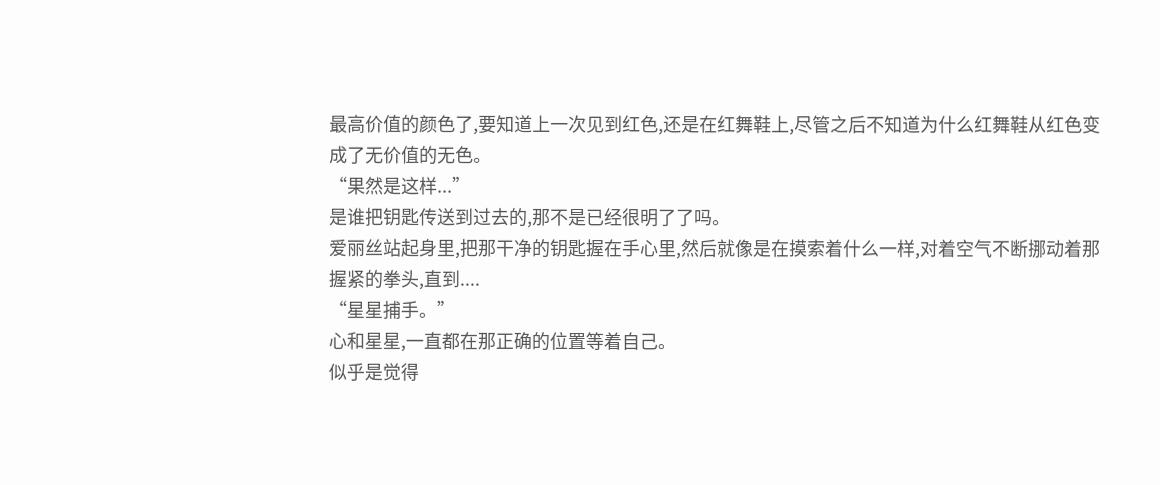最高价值的颜色了,要知道上一次见到红色,还是在红舞鞋上,尽管之后不知道为什么红舞鞋从红色变成了无价值的无色。
“果然是这样...”
是谁把钥匙传送到过去的,那不是已经很明了了吗。
爱丽丝站起身里,把那干净的钥匙握在手心里,然后就像是在摸索着什么一样,对着空气不断挪动着那握紧的拳头,直到....
“星星捕手。”
心和星星,一直都在那正确的位置等着自己。
似乎是觉得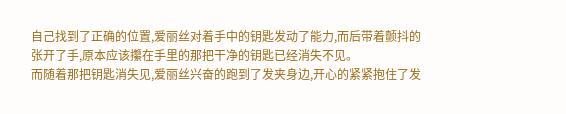自己找到了正确的位置,爱丽丝对着手中的钥匙发动了能力,而后带着颤抖的张开了手,原本应该攥在手里的那把干净的钥匙已经消失不见。
而随着那把钥匙消失见,爱丽丝兴奋的跑到了发夹身边,开心的紧紧抱住了发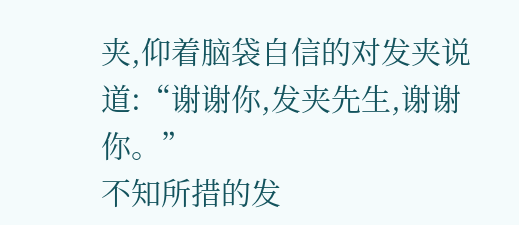夹,仰着脑袋自信的对发夹说道:“谢谢你,发夹先生,谢谢你。”
不知所措的发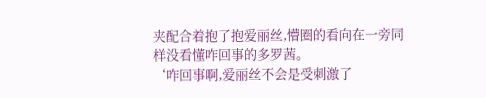夹配合着抱了抱爱丽丝,懵圈的看向在一旁同样没看懂咋回事的多罗茜。
‘咋回事啊,爱丽丝不会是受刺激了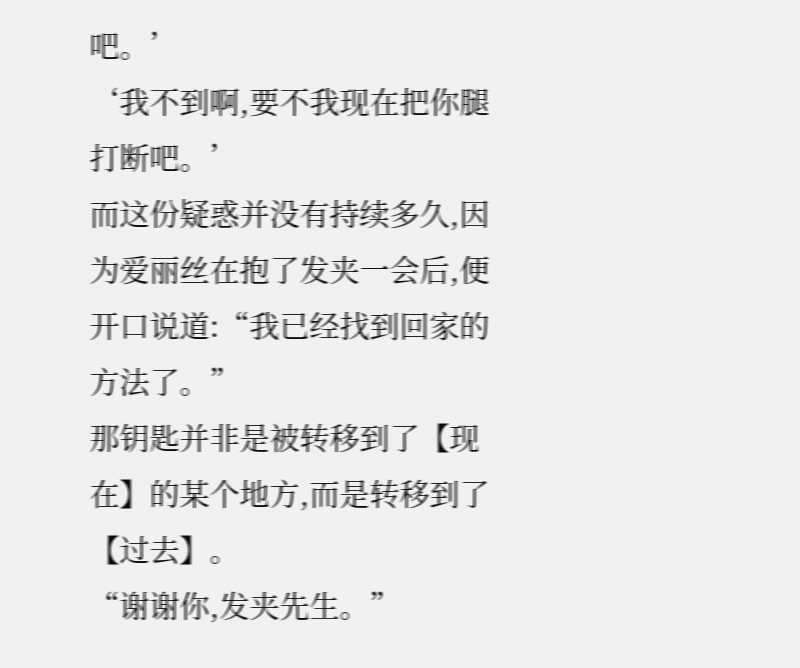吧。’
‘我不到啊,要不我现在把你腿打断吧。’
而这份疑惑并没有持续多久,因为爱丽丝在抱了发夹一会后,便开口说道:“我已经找到回家的方法了。”
那钥匙并非是被转移到了【现在】的某个地方,而是转移到了【过去】。
“谢谢你,发夹先生。”